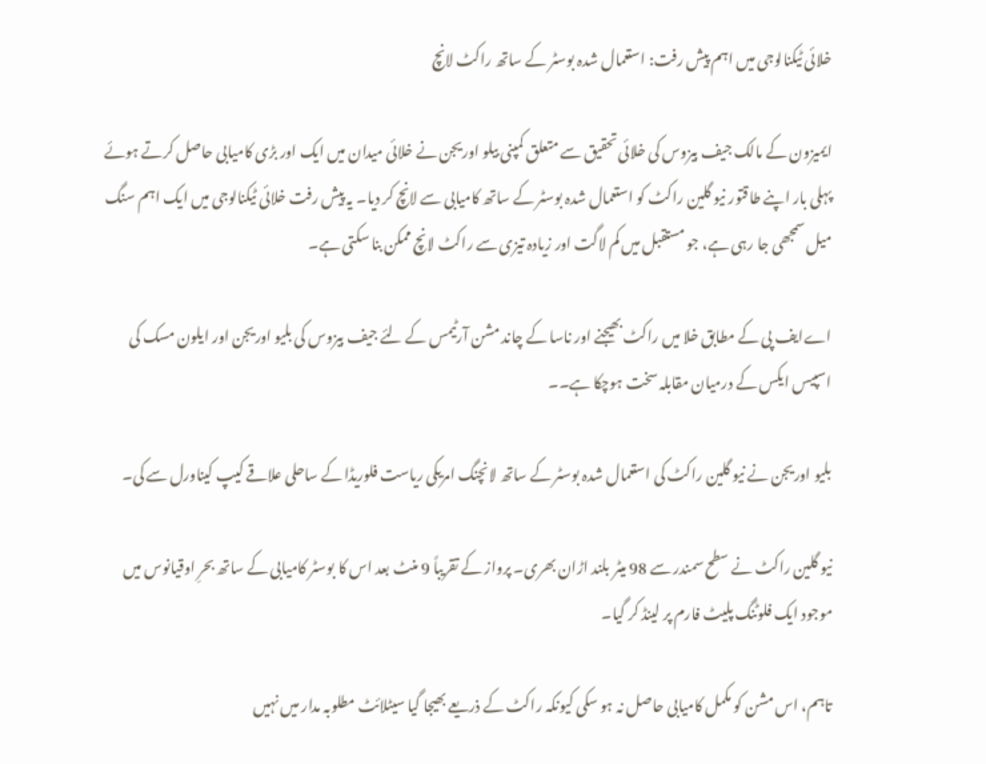خلائی ٹیکنالوجی میں اہم پیش رفت: استعمال شدہ بوسٹر کے ساتھ راکٹ لانچ

ایمیزون کے مالک جیف بیزوس کی خلائی تحقیق سے متعلق کمپنی بیلو اوریجن نے خلائی میدان میں ایک اور بڑی کامیابی حاصل کرتے ہوئے پہلی بار اپنے طاقتور نیو گلین راکٹ کو استعمال شدہ بوسٹر کے ساتھ کامیابی سے لانچ کر دیا۔ یہ پیش رفت خلائی ٹیکنالوجی میں ایک اہم سنگ میل سمجھی جا رہی ہے، جو مستقبل میں کم لاگت اور زیادہ تیزی سے راکٹ لانچ ممکن بنا سکتی ہے۔

اےایف پی کے مطابق خلا میں راکٹ بھیجنے اور ناسا کے چاند مشن آرٹیمس کے لئے جیف بیزوس کی بلیو اوریجن اور ایلون مسک کی اسپیس ایکس کے درمیان مقابلہ سخت ہوچکا ہے۔۔

بلیو اوریجن نے نیو گلین راکٹ کی استعمال شدہ بوسٹر کے ساتھ لانچنگ امریکی ریاست فلوریڈا کے ساحلی علاقے کیپ کیناورل سے کی۔

نیو گلین راکٹ نے سطح سمندر سے 98 میٹر بلند اڑان بھری۔ پرواز کے تقریباً 9 منٹ بعد اس کا بوسٹر کامیابی کے ساتھ بحرِ اوقیانوس میں موجود ایک فلوٹنگ پلیٹ فارم پر لینڈ کر گیا۔

تاہم، اس مشن کو مکمل کامیابی حاصل نہ ہو سکی کیونکہ راکٹ کے ذریعے بھیجا گیا سیٹلائٹ مطلوبہ مدار میں نہیں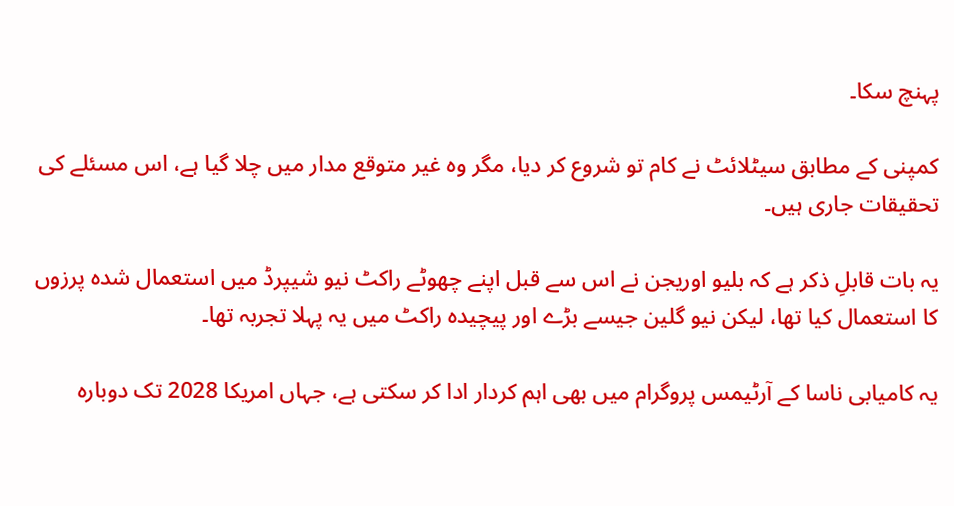پہنچ سکا۔

کمپنی کے مطابق سیٹلائٹ نے کام تو شروع کر دیا، مگر وہ غیر متوقع مدار میں چلا گیا ہے، اس مسئلے کی تحقیقات جاری ہیں۔

یہ بات قابلِ ذکر ہے کہ بلیو اوریجن نے اس سے قبل اپنے چھوٹے راکٹ نیو شیپرڈ میں استعمال شدہ پرزوں کا استعمال کیا تھا، لیکن نیو گلین جیسے بڑے اور پیچیدہ راکٹ میں یہ پہلا تجربہ تھا۔

یہ کامیابی ناسا کے آرٹیمس پروگرام میں بھی اہم کردار ادا کر سکتی ہے، جہاں امریکا 2028 تک دوبارہ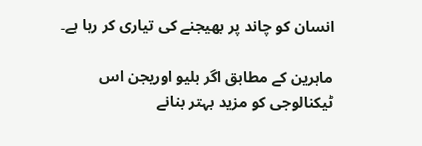انسان کو چاند پر بھیجنے کی تیاری کر رہا ہے۔

ماہرین کے مطابق اگر بلیو اوریجن اس ٹیکنالوجی کو مزید بہتر بنانے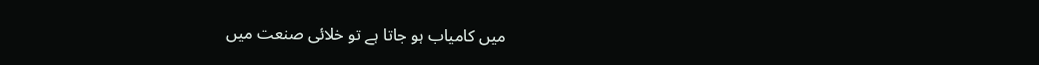میں کامیاب ہو جاتا ہے تو خلائی صنعت میں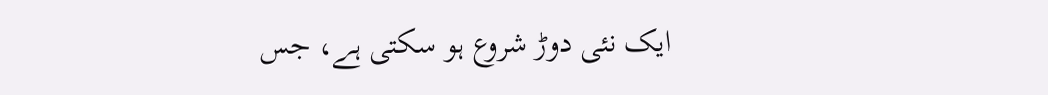ایک نئی دوڑ شروع ہو سکتی ہے، جس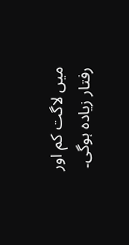میں لاگت کم اور رفتار زیادہ ہوگی۔